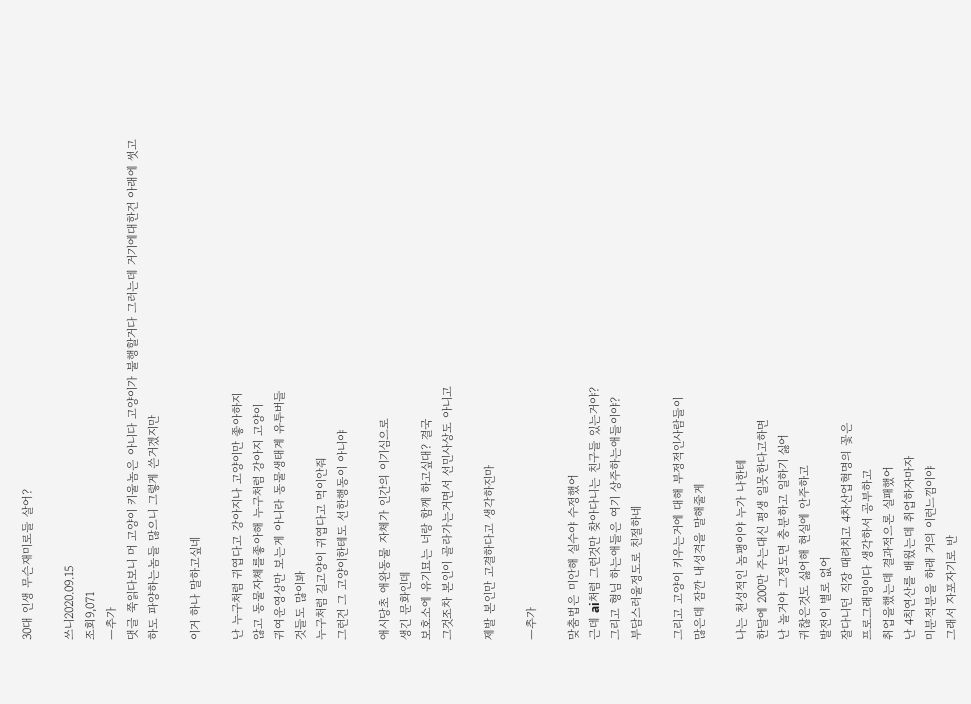30대 인생 무슨재미로들 살어?

쓰니2020.09.15
조회9,071
—추가
댓글 쭉읽다보니 머 고양이 키울놈은 아니다 고양이가 불행할거다 그러는데 거기에대한건 아래에 썻고
하도 파양하는놈들 많으니 그렇게 쓴거겠지만

이거 하나 말하고싶네

난 누구처럼 귀엽다고 강아지나 고양이만 좋아하지
않고 동물자체를좋아해 누구처럼 강아지 고양이
귀여운영상만 보는게 아니라 동물생태계 유투버들
것들도 많이봐
누구처럼 길고양이 귀엽다고 먹이안줘
그런건 그 고양이한테도 선한행동이 아니야

애시당초 애완동물 자체가 인간의 이기심으로
생긴 문화인데
보호소에 유기묘는 너랑 함께 하고싶대? 결국
그것조차 본인이 골라가는거면서 선민사상도 아니고

제발 본인만 고결하다고 생각하진마

—추가

맞춤법은 미안해 실수야 수정했어
근데 ai처럼 그런것만 찾아다니는 친구들 있는거야?
그리고 형님 하는애들은 여기 상주하는애들이야?
부담스러울정도로 친절하네

그리고 고양이 키우는거에 대해 부정적인사람들이
많은데 잠깐 내성격을 말해줄게

나는 천성적인 놈팽이야 누가 나한테
한달에 200만 주는대신 평생 일못한다고하면
난 놀거야 그정도면 충분하고 일하기 싫어
귀찮은것도 싫어해 현실에 안주하고
발전이 별로 없어
잘다니던 직장 때려치고 4차산업혁명의 꽃은
프로그래밍이다 생각하서 공부하고
취업을했는데 결과적으론 실패했어
난 4칙연산를 배웠는데 취업하자마자
미분적분을 하래 거의 이런느낌이야
그래서 자포자기로 반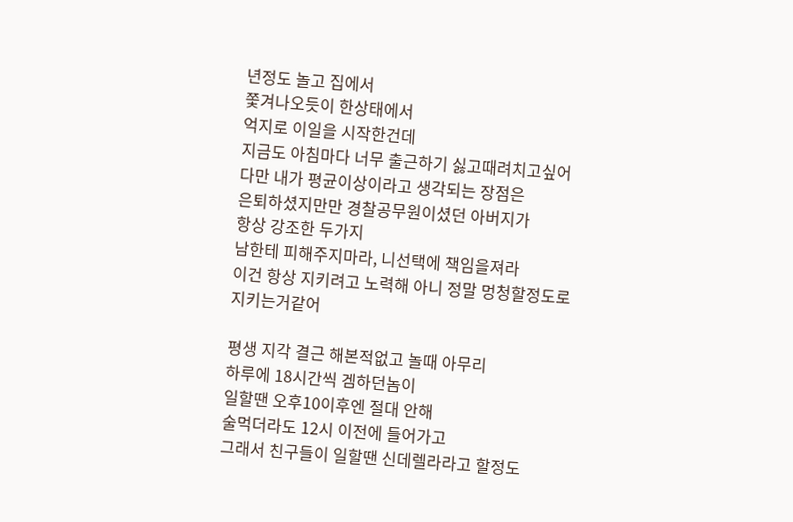년정도 놀고 집에서
쫓겨나오듯이 한상태에서
억지로 이일을 시작한건데
지금도 아침마다 너무 출근하기 싫고때려치고싶어
다만 내가 평균이상이라고 생각되는 장점은
은퇴하셨지만만 경찰공무원이셨던 아버지가
항상 강조한 두가지
남한테 피해주지마라, 니선택에 책임을져라
이건 항상 지키려고 노력해 아니 정말 멍청할정도로
지키는거같어

평생 지각 결근 해본적없고 놀때 아무리
하루에 18시간씩 겜하던놈이
일할땐 오후10이후엔 절대 안해
술먹더라도 12시 이전에 들어가고
그래서 친구들이 일할땐 신데렐라라고 할정도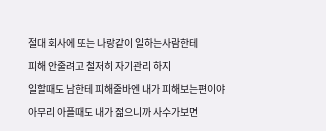절대 회사에 또는 나랑같이 일하는사람한테
피해 안줄려고 철저히 자기관리 하지
일할때도 남한테 피해줄바엔 내가 피해보는편이야
아무리 아플때도 내가 젊으니까 사수가보면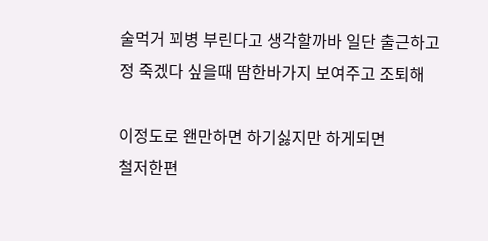술먹거 꾀병 부린다고 생각할까바 일단 출근하고
정 죽겠다 싶을때 땀한바가지 보여주고 조퇴해

이정도로 왠만하면 하기싫지만 하게되면
철저한편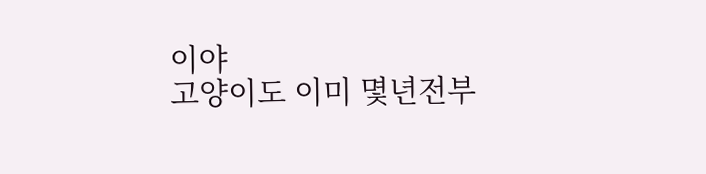이야
고양이도 이미 몇년전부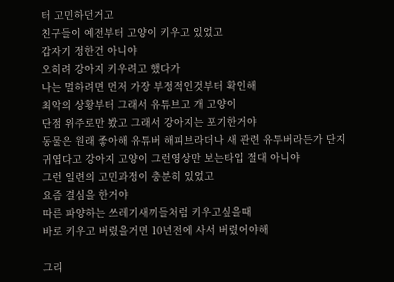터 고민하던거고
친구들이 예전부터 고양이 키우고 있었고
갑자기 정한건 아니야
오히려 강아지 키우려고 했다가
나는 멀하려면 먼저 가장 부정적인것부터 확인해
최악의 상황부터 그래서 유튜브고 개 고양이
단점 위주로만 봤고 그래서 강아지는 포기한거야
동물은 원래 좋아해 유튜버 해피브라더나 새 관련 유투버라든가 단지 귀엽다고 강아지 고양이 그런영상만 보는타입 절대 아니야
그런 일련의 고민과정이 충분히 있었고
요즘 결심을 한거야
따른 파양하는 쓰레기새끼들처럼 키우고싶을때
바로 키우고 버렸을거면 10년전에 사서 버렸어야해

그리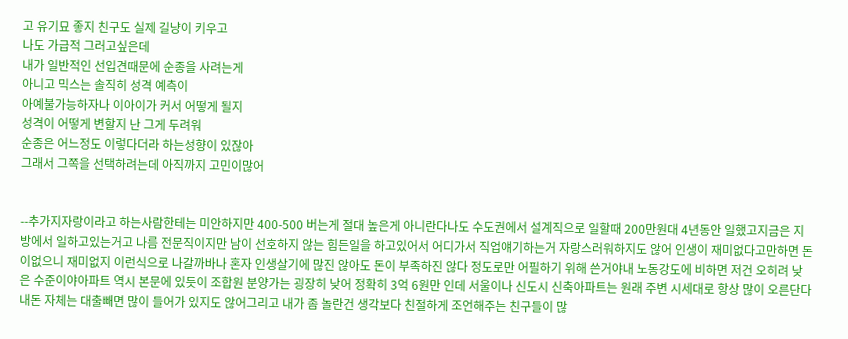고 유기묘 좋지 친구도 실제 길냥이 키우고
나도 가급적 그러고싶은데
내가 일반적인 선입견때문에 순종을 사려는게
아니고 믹스는 솔직히 성격 예측이
아예불가능하자나 이아이가 커서 어떻게 될지
성격이 어떻게 변할지 난 그게 두려워
순종은 어느정도 이렇다더라 하는성향이 있잖아
그래서 그쪽을 선택하려는데 아직까지 고민이많어


--추가지자랑이라고 하는사람한테는 미안하지만 400-500 버는게 절대 높은게 아니란다나도 수도권에서 설계직으로 일할때 200만원대 4년동안 일했고지금은 지방에서 일하고있는거고 나름 전문직이지만 남이 선호하지 않는 힘든일을 하고있어서 어디가서 직업얘기하는거 자랑스러워하지도 않어 인생이 재미없다고만하면 돈이없으니 재미없지 이런식으로 나갈까바나 혼자 인생살기에 많진 않아도 돈이 부족하진 않다 정도로만 어필하기 위해 쓴거야내 노동강도에 비하면 저건 오히려 낮은 수준이야아파트 역시 본문에 있듯이 조합원 분양가는 굉장히 낮어 정확히 3억 6원만 인데 서울이나 신도시 신축아파트는 원래 주변 시세대로 항상 많이 오른단다내돈 자체는 대출빼면 많이 들어가 있지도 않어그리고 내가 좀 놀란건 생각보다 친절하게 조언해주는 친구들이 많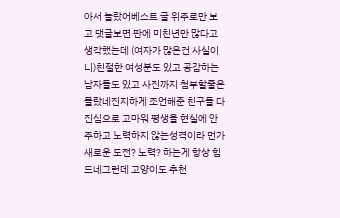아서 놀랐어베스트 글 위주로만 보고 댓글보면 판에 미친년만 많다고 생각했는데 (여자가 많은건 사실이니)친절한 여성분도 있고 공감하는 남자들도 있고 사진까지 첨부할줄은 몰랐네진지하게 조언해준 친구들 다 진심으로 고마워 평생을 현실에 안주하고 노력하지 않는성격이라 먼가 새로운 도전? 노력? 하는게 항상 힘드네그런데 고양이도 추천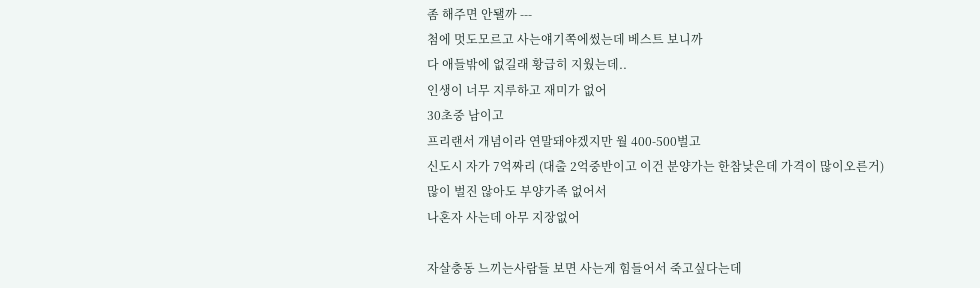좀 해주면 안됄까 ---
첨에 멋도모르고 사는얘기쪽에썼는데 베스트 보니까
다 애들밖에 없길래 황급히 지웠는데..
인생이 너무 지루하고 재미가 없어
30초중 남이고
프리랜서 개념이라 연말돼야겠지만 월 400-500벌고
신도시 자가 7억짜리 (대출 2억중반이고 이건 분양가는 한참낮은데 가격이 많이오른거)
많이 벌진 않아도 부양가족 없어서
나혼자 사는데 아무 지장없어

자살충동 느끼는사람들 보면 사는게 힘들어서 죽고싶다는데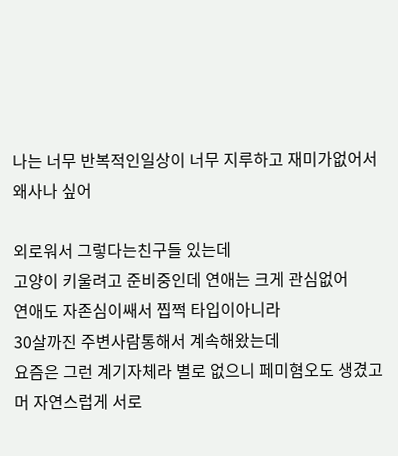나는 너무 반복적인일상이 너무 지루하고 재미가없어서
왜사나 싶어

외로워서 그렇다는친구들 있는데
고양이 키울려고 준비중인데 연애는 크게 관심없어
연애도 자존심이쌔서 찝쩍 타입이아니라
30살까진 주변사람통해서 계속해왔는데
요즘은 그런 계기자체라 별로 없으니 페미혐오도 생겼고
머 자연스럽게 서로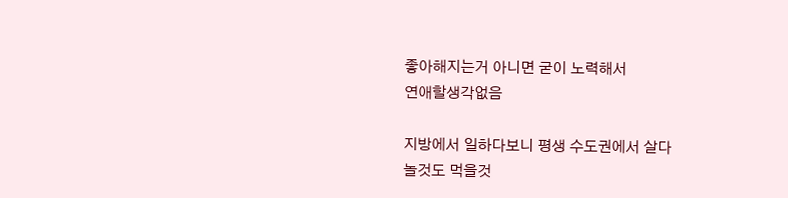좋아해지는거 아니면 굳이 노력해서
연애할생각없음

지방에서 일하다보니 평생 수도권에서 살다
놀것도 먹을것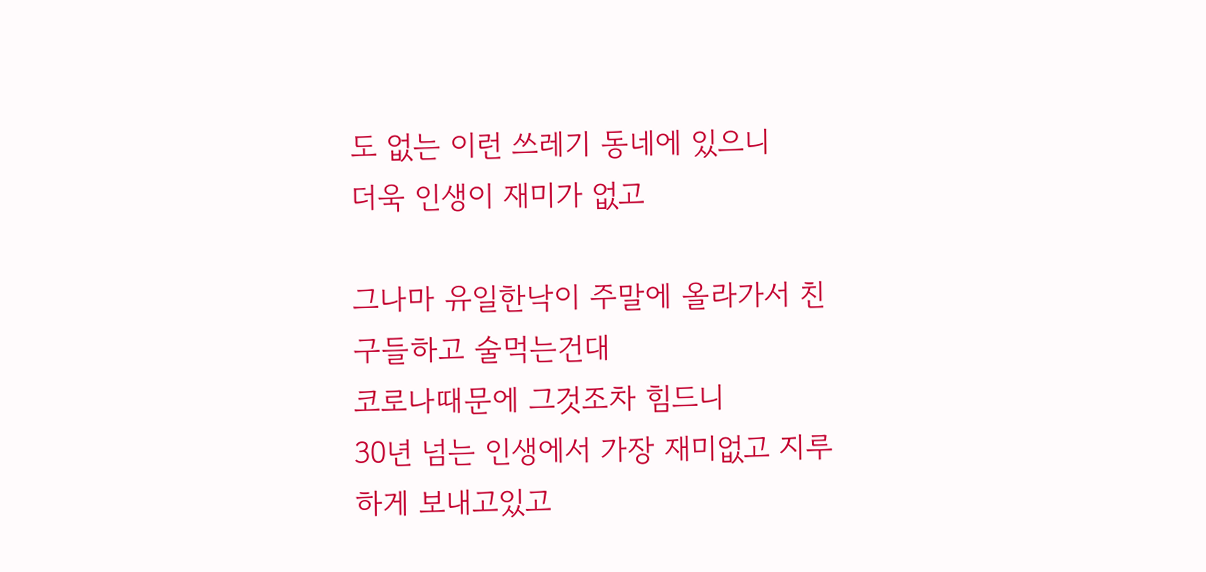도 없는 이런 쓰레기 동네에 있으니
더욱 인생이 재미가 없고

그나마 유일한낙이 주말에 올라가서 친구들하고 술먹는건대
코로나때문에 그것조차 힘드니
30년 넘는 인생에서 가장 재미없고 지루하게 보내고있고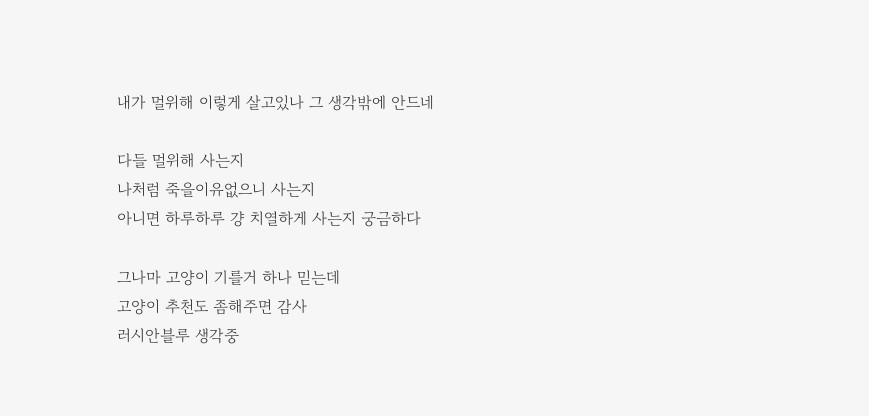내가 멀위해 이렇게 살고있나 그 생각밖에 안드네

다들 멀위해 사는지
나처럼 죽을이유없으니 사는지
아니면 하루하루 걍 치열하게 사는지 궁금하다

그나마 고양이 기를거 하나 믿는데
고양이 추천도 좀해주면 감사
러시안블루 생각중